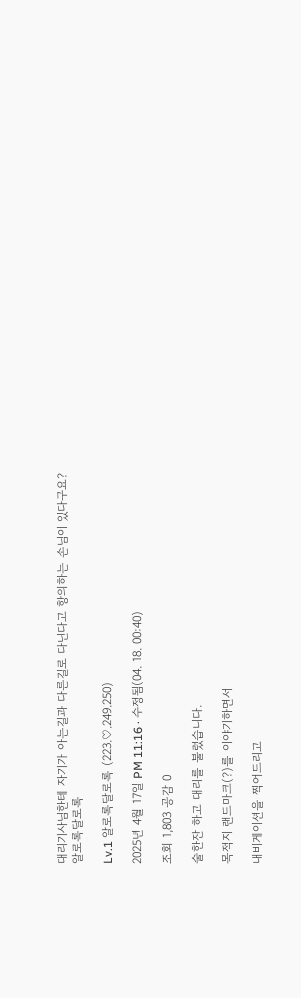대리기사님한테 자기가 아는길과 다른길로 다닌다고 항의하는 손님이 있다구요?
알로록달로록

Lv.1 알로록달로록 (223.♡.249.250)

2025년 4월 17일 PM 11:16 · 수정됨(04. 18. 00:40)

조회 1,803 공감 0

술한잔 하고 대리를 불렀습니다.

목적지 랜드마크(?)를 이야기하면서

내비게이션을 찍어드리고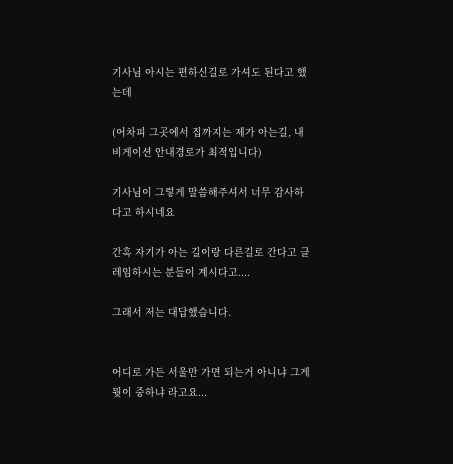기사님 아시는 편하신길로 가셔도 된다고 했는데

(어차피 그곳에서 집까지는 제가 아는길, 내비게이션 안내경로가 최적입니다)

기사님이 그렇게 말씀해주셔서 너무 감사하다고 하시네요

간혹 자기가 아는 길이랑 다른길로 간다고 클레임하시는 분들이 계시다고....

그래서 저는 대답했습니다.


어디로 가든 서울만 가면 되는거 아니냐 그게 뭣이 중하냐 라고요...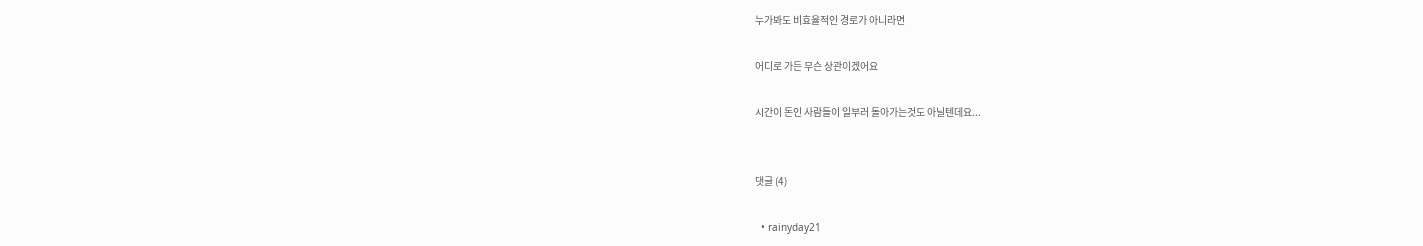누가봐도 비효율적인 경로가 아니라면

어디로 가든 무슨 상관이겠어요

시간이 돈인 사람들이 일부러 돌아가는것도 아닐텐데요...


댓글 (4)

  • rainyday21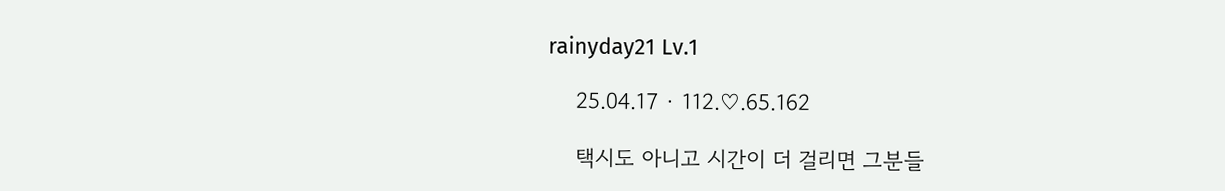rainyday21 Lv.1

    25.04.17 · 112.♡.65.162

    택시도 아니고 시간이 더 걸리면 그분들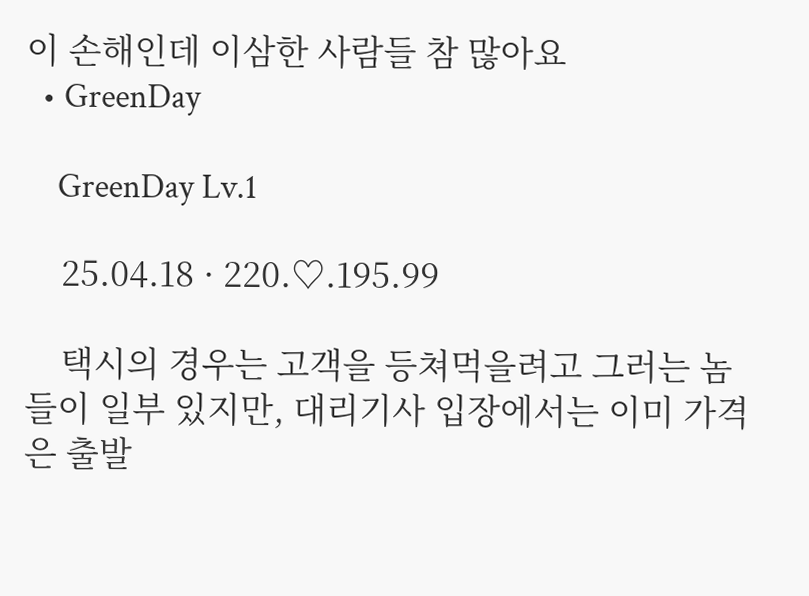이 손해인데 이삼한 사람들 참 많아요
  • GreenDay

    GreenDay Lv.1

    25.04.18 · 220.♡.195.99

    택시의 경우는 고객을 등쳐먹을려고 그러는 놈들이 일부 있지만, 대리기사 입장에서는 이미 가격은 출발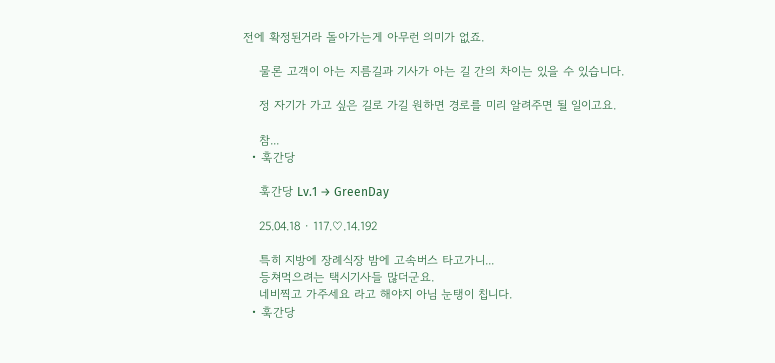전에 확정된거라 돌아가는게 아무런 의미가 없죠.

    물론 고객이 아는 지름길과 기사가 아는 길 간의 차이는 있을 수 있습니다.

    정 자기가 가고 싶은 길로 가길 원하면 경로를 미리 알려주면 될 일이고요.

    참...
  • 훅간당

    훅간당 Lv.1 → GreenDay

    25.04.18 · 117.♡.14.192

    특히 지방에 장례식장 밤에 고속버스 타고가니...
    등쳐먹으려는 택시기사들 많더군요.
    네비찍고 가주세요 라고 해야지 아님 눈탱이 칩니다.
  • 훅간당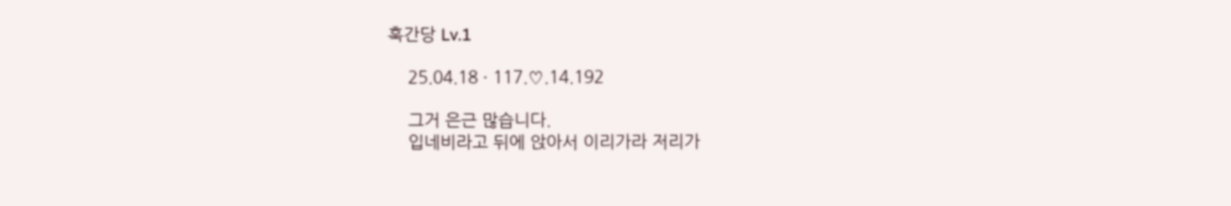훅간당 Lv.1

    25.04.18 · 117.♡.14.192

    그거 은근 많습니다.
    입네비라고 뒤에 앉아서 이리가라 저리가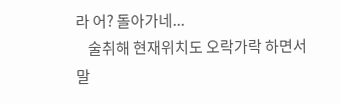라 어? 돌아가네...
    술취해 현재위치도 오락가락 하면서 말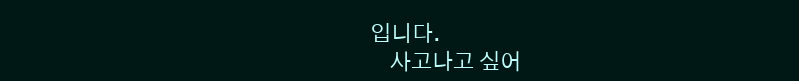입니다.
    사고나고 싶어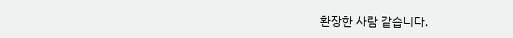환장한 사람 같습니다.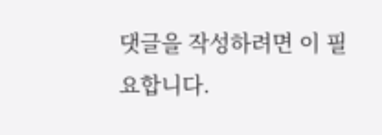댓글을 작성하려면 이 필요합니다.